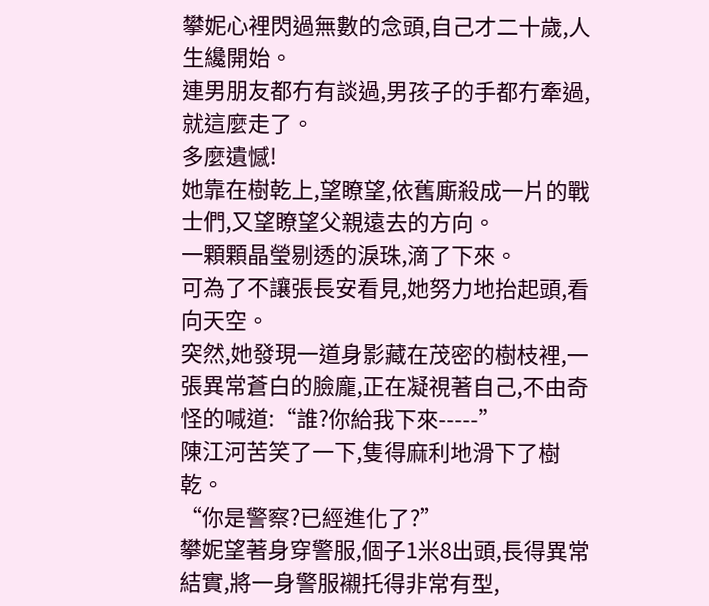攀妮心裡閃過無數的念頭,自己才二十歲,人生纔開始。
連男朋友都冇有談過,男孩子的手都冇牽過,就這麼走了。
多麼遺憾!
她靠在樹乾上,望瞭望,依舊廝殺成一片的戰士們,又望瞭望父親遠去的方向。
一顆顆晶瑩剔透的淚珠,滴了下來。
可為了不讓張長安看見,她努力地抬起頭,看向天空。
突然,她發現一道身影藏在茂密的樹枝裡,一張異常蒼白的臉龐,正在凝視著自己,不由奇怪的喊道:“誰?你給我下來-----”
陳江河苦笑了一下,隻得麻利地滑下了樹乾。
“你是警察?已經進化了?”
攀妮望著身穿警服,個子1米8出頭,長得異常結實,將一身警服襯托得非常有型,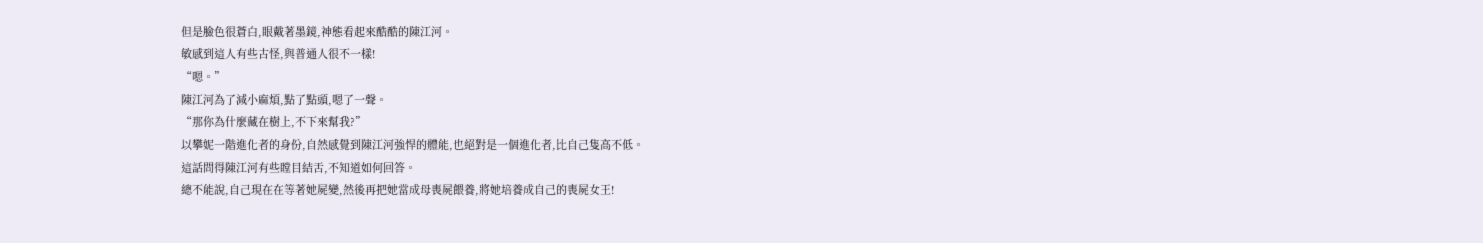但是臉色很蒼白,眼戴著墨鏡,神態看起來酷酷的陳江河。
敏感到這人有些古怪,與普通人很不一樣!
“嗯。”
陳江河為了減小麻煩,點了點頭,嗯了一聲。
“那你為什麼藏在樹上,不下來幫我?”
以攀妮一階進化者的身份,自然感覺到陳江河強悍的體能,也絕對是一個進化者,比自己隻高不低。
這話問得陳江河有些瞠目結舌,不知道如何回答。
總不能說,自己現在在等著她屍變,然後再把她當成母喪屍餵養,將她培養成自己的喪屍女王!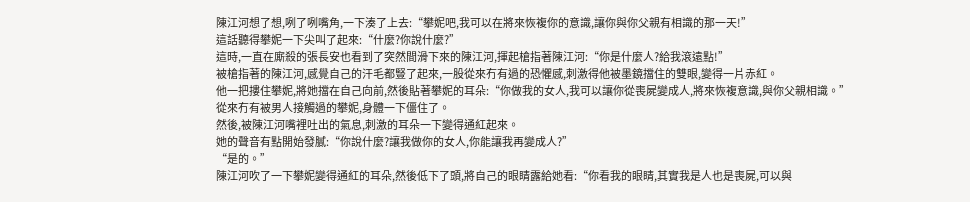陳江河想了想,咧了咧嘴角,一下湊了上去:“攀妮吧,我可以在將來恢複你的意識,讓你與你父親有相識的那一天!”
這話聽得攀妮一下尖叫了起來:“什麼?你說什麼?”
這時,一直在廝殺的張長安也看到了突然間滑下來的陳江河,揮起槍指著陳江河:“你是什麼人?給我滾遠點!”
被槍指著的陳江河,感覺自己的汗毛都豎了起來,一股從來冇有過的恐懼感,刺激得他被墨鏡擋住的雙眼,變得一片赤紅。
他一把摟住攀妮,將她擋在自己向前,然後貼著攀妮的耳朵:“你做我的女人,我可以讓你從喪屍變成人,將來恢複意識,與你父親相識。”
從來冇有被男人接觸過的攀妮,身體一下僵住了。
然後,被陳江河嘴裡吐出的氣息,刺激的耳朵一下變得通紅起來。
她的聲音有點開始發膩:“你說什麼?讓我做你的女人,你能讓我再變成人?”
“是的。”
陳江河吹了一下攀妮變得通紅的耳朵,然後低下了頭,將自己的眼睛露給她看:“你看我的眼睛,其實我是人也是喪屍,可以與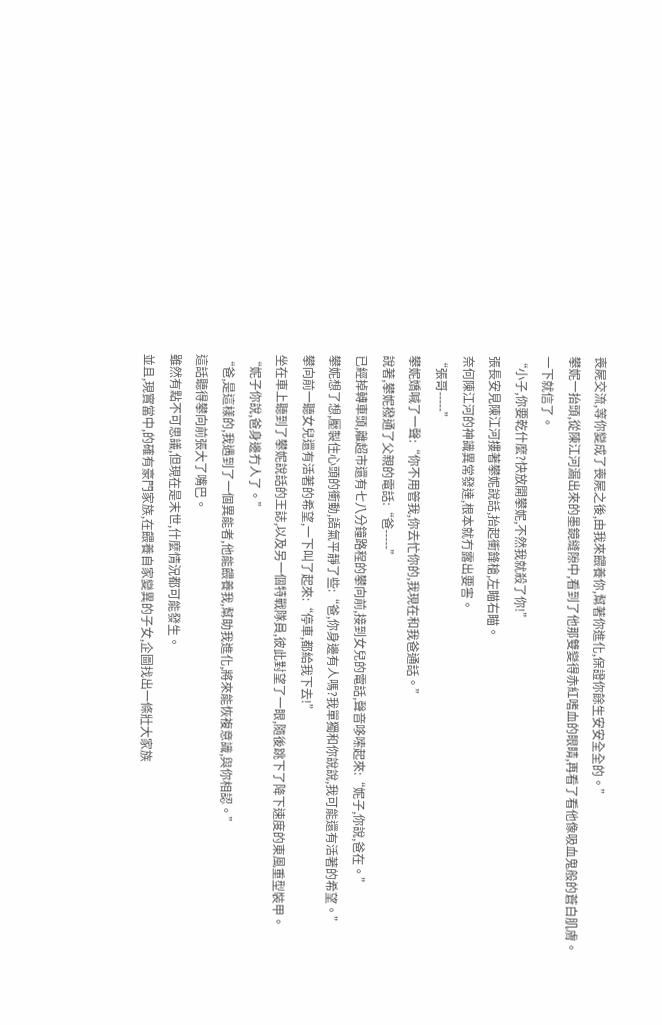喪屍交流,等你變成了喪屍之後,由我來餵養你,幫著你進化,保證你餘生安安全全的。”
攀妮一抬頭,從陳江河漏出來的墨鏡縫隙中,看到了他那雙變得赤紅嗜血的眼睛,再看了看他像吸血鬼般的蒼白肌膚。
一下就信了。
“小子,你要乾什麼?快放開攀妮,不然我就殺了你!”
張長安見陳江河摟著攀妮說話,抬起衝鋒槍,左瞄右瞄。
奈何陳江河的神識異常發達,根本就冇露出要害。
“張哥-----”
攀妮嬌喊了一聲:“你不用管我,你去忙你的,我現在和我爸通話。”
說著,攀妮撥通了父親的電話:“爸-----”
已經掉轉車頭,離超市還有七八分鐘路程的攀向前,接到女兒的電話,聲音哆嗦起來:“妮子,你說,爸在。”
攀妮想了想,壓製住心頭的衝動,語氣平靜了些:“爸,你身邊有人嗎?我單獨和你說說,我可能還有活著的希望。”
攀向前一聽女兒還有活著的希望,一下叫了起來:“停車,都給我下去!”
坐在車上聽到了攀妮說話的王誌,以及另一個特戰隊員,彼此對望了一眼,隨後跳下了降下速度的東風重型裝甲。
“妮子你說,爸身邊冇人了。”
“爸,是這樣的,我遇到了一個異能者,他能餵養我,幫助我進化,將來能恢複意識,與你相認。”
這話聽得攀向前張大了嘴巴。
雖然有點不可思議,但現在是末世,什麼情況都可能發生。
並且,現實當中,的確有豪門家族,在餵養自家變異的子女,企圖找出一條壯大家族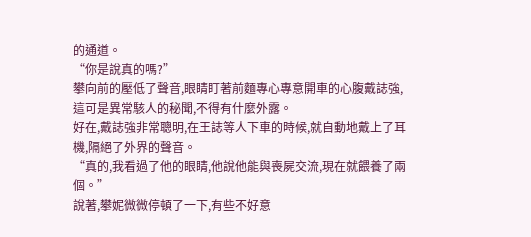的通道。
“你是說真的嗎?”
攀向前的壓低了聲音,眼睛盯著前麵專心專意開車的心腹戴誌強,這可是異常駭人的秘聞,不得有什麼外露。
好在,戴誌強非常聰明,在王誌等人下車的時候,就自動地戴上了耳機,隔絕了外界的聲音。
“真的,我看過了他的眼睛,他說他能與喪屍交流,現在就餵養了兩個。”
說著,攀妮微微停頓了一下,有些不好意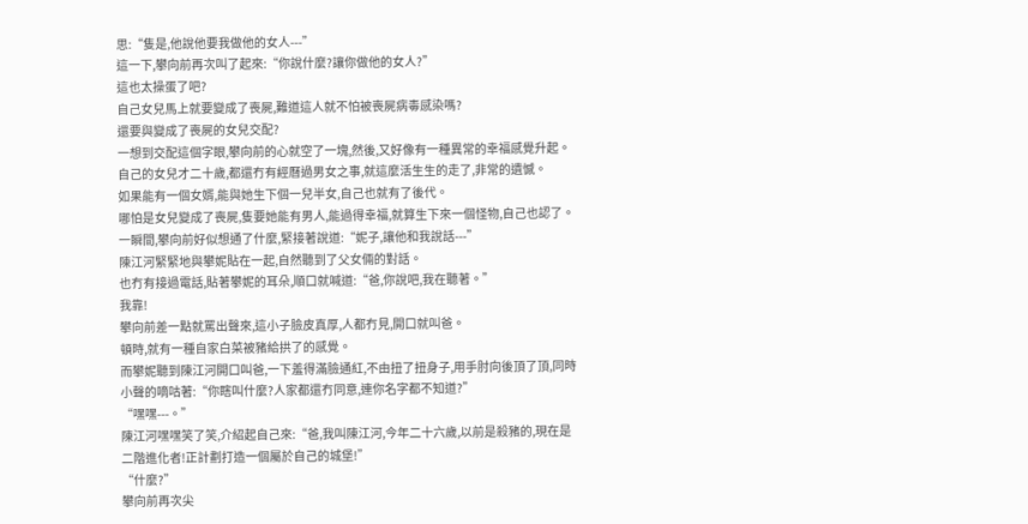思:“隻是,他說他要我做他的女人---”
這一下,攀向前再次叫了起來:“你說什麼?讓你做他的女人?”
這也太操蛋了吧?
自己女兒馬上就要變成了喪屍,難道這人就不怕被喪屍病毒感染嗎?
還要與變成了喪屍的女兒交配?
一想到交配這個字眼,攀向前的心就空了一塊,然後,又好像有一種異常的幸福感覺升起。
自己的女兒才二十歲,都還冇有經曆過男女之事,就這麼活生生的走了,非常的遺憾。
如果能有一個女婿,能與她生下個一兒半女,自己也就有了後代。
哪怕是女兒變成了喪屍,隻要她能有男人,能過得幸福,就算生下來一個怪物,自己也認了。
一瞬間,攀向前好似想通了什麼,緊接著說道:“妮子,讓他和我說話---”
陳江河緊緊地與攀妮貼在一起,自然聽到了父女倆的對話。
也冇有接過電話,貼著攀妮的耳朵,順口就喊道:“爸,你說吧,我在聽著。”
我靠!
攀向前差一點就罵出聲來,這小子臉皮真厚,人都冇見,開口就叫爸。
頓時,就有一種自家白菜被豬給拱了的感覺。
而攀妮聽到陳江河開口叫爸,一下羞得滿臉通紅,不由扭了扭身子,用手肘向後頂了頂,同時小聲的嘀咕著:“你瞎叫什麼?人家都還冇同意,連你名字都不知道?”
“嘿嘿---。”
陳江河嘿嘿笑了笑,介紹起自己來:“爸,我叫陳江河,今年二十六歲,以前是殺豬的,現在是二階進化者!正計劃打造一個屬於自己的城堡!”
“什麼?”
攀向前再次尖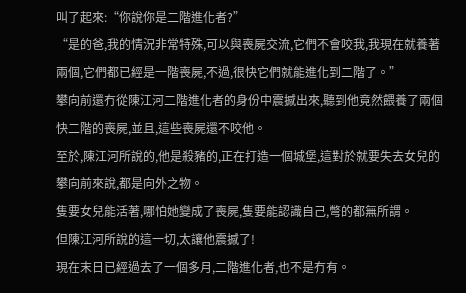叫了起來:“你說你是二階進化者?”
“是的爸,我的情況非常特殊,可以與喪屍交流,它們不會咬我,我現在就養著兩個,它們都已經是一階喪屍,不過,很快它們就能進化到二階了。”
攀向前還冇從陳江河二階進化者的身份中震撼出來,聽到他竟然餵養了兩個快二階的喪屍,並且,這些喪屍還不咬他。
至於,陳江河所說的,他是殺豬的,正在打造一個城堡,這對於就要失去女兒的攀向前來說,都是向外之物。
隻要女兒能活著,哪怕她變成了喪屍,隻要能認識自己,彆的都無所謂。
但陳江河所說的這一切,太讓他震撼了!
現在末日已經過去了一個多月,二階進化者,也不是冇有。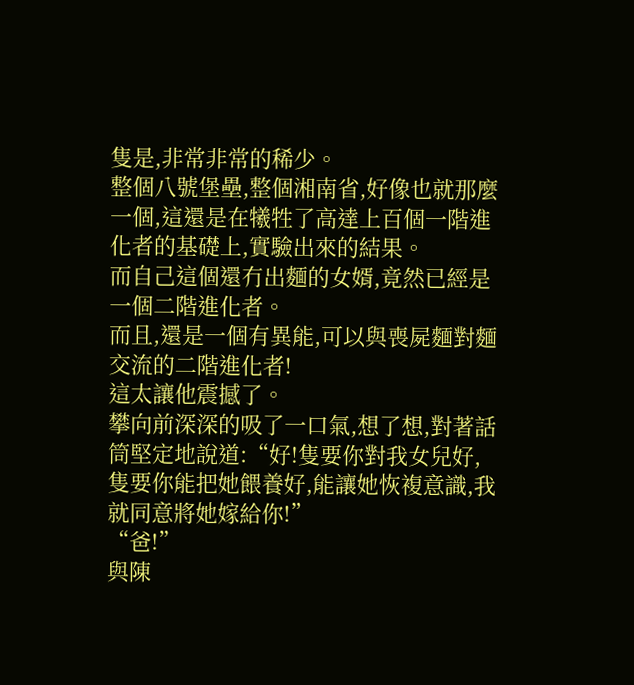隻是,非常非常的稀少。
整個八號堡壘,整個湘南省,好像也就那麼一個,這還是在犧牲了高達上百個一階進化者的基礎上,實驗出來的結果。
而自己這個還冇出麵的女婿,竟然已經是一個二階進化者。
而且,還是一個有異能,可以與喪屍麵對麵交流的二階進化者!
這太讓他震撼了。
攀向前深深的吸了一口氣,想了想,對著話筒堅定地說道:“好!隻要你對我女兒好,隻要你能把她餵養好,能讓她恢複意識,我就同意將她嫁給你!”
“爸!”
與陳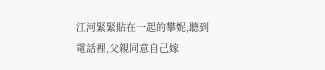江河緊緊貼在一起的攀妮,聽到電話裡,父親同意自己嫁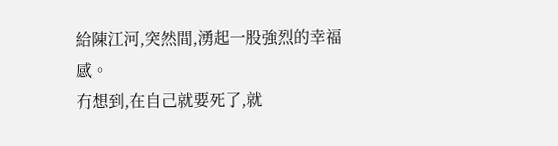給陳江河,突然間,湧起一股強烈的幸福感。
冇想到,在自己就要死了,就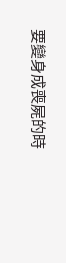要變身成喪屍的時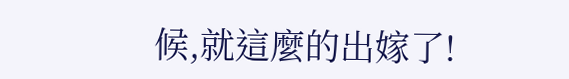候,就這麼的出嫁了!